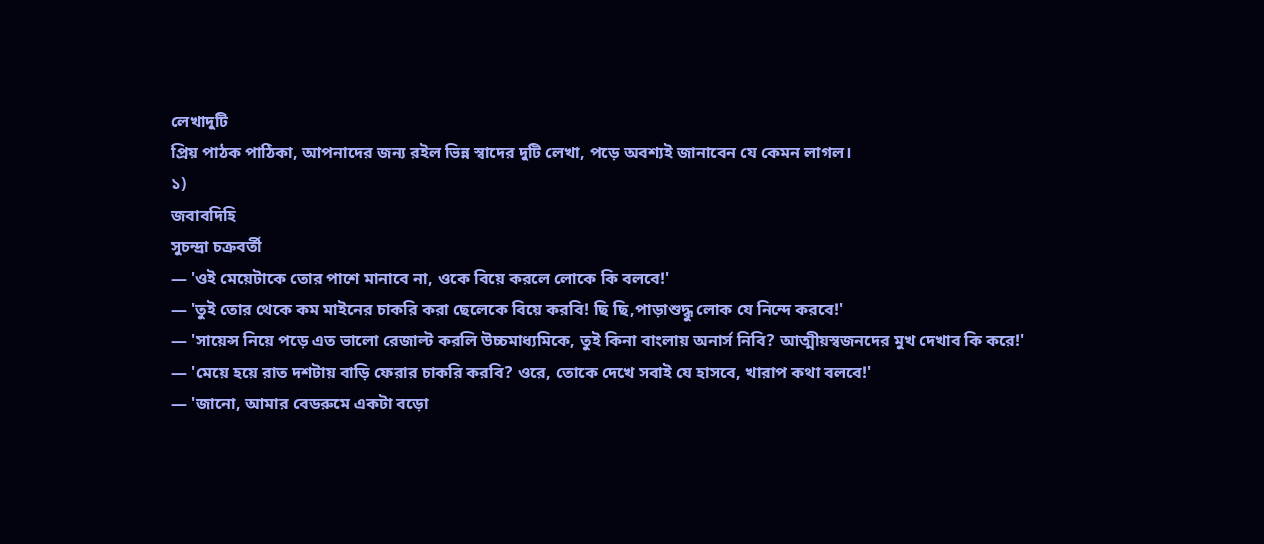লেখাদুটি
প্রিয় পাঠক পাঠিকা, আপনাদের জন্য রইল ভিন্ন স্বাদের দুটি লেখা, পড়ে অবশ্যই জানাবেন যে কেমন লাগল।
১)
জবাবদিহি
সুচন্দ্রা চক্রবর্তী
— 'ওই মেয়েটাকে তোর পাশে মানাবে না, ওকে বিয়ে করলে লোকে কি বলবে!'
— 'তুই তোর থেকে কম মাইনের চাকরি করা ছেলেকে বিয়ে করবি! ছি ছি,পাড়াশুদ্ধু লোক যে নিন্দে করবে!'
— 'সায়েন্স নিয়ে পড়ে এত ভালো রেজাল্ট করলি উচ্চমাধ্যমিকে, তুই কিনা বাংলায় অনার্স নিবি? আত্মীয়স্বজনদের মুখ দেখাব কি করে!'
— 'মেয়ে হয়ে রাত দশটায় বাড়ি ফেরার চাকরি করবি? ওরে, তোকে দেখে সবাই যে হাসবে, খারাপ কথা বলবে!'
— 'জানো, আমার বেডরুমে একটা বড়ো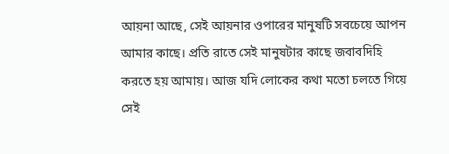আয়না আছে, সেই আয়নার ওপারের মানুষটি সবচেয়ে আপন আমার কাছে। প্রতি রাতে সেই মানুষটার কাছে জবাবদিহি করতে হয় আমায়। আজ যদি লোকের কথা মতো চলতে গিয়ে সেই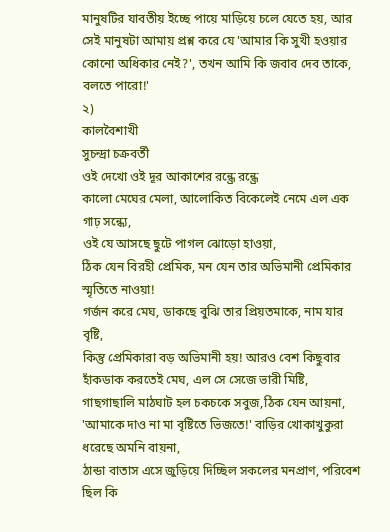মানুষটির যাবতীয় ইচ্ছে পায়ে মাড়িয়ে চলে যেতে হয়, আর সেই মানুষটা আমায় প্রশ্ন করে যে 'আমার কি সুখী হওয়ার কোনো অধিকার নেই?', তখন আমি কি জবাব দেব তাকে, বলতে পারো!'
২)
কালবৈশাখী
সুচন্দ্রা চক্রবর্তী
ওই দেখো ওই দূর আকাশের রন্ধ্রে রন্ধ্রে
কালো মেঘের মেলা, আলোকিত বিকেলেই নেমে এল এক গাঢ় সন্ধ্যে,
ওই যে আসছে ছুটে পাগল ঝোড়ো হাওয়া,
ঠিক যেন বিরহী প্রেমিক, মন যেন তার অভিমানী প্রেমিকার স্মৃতিতে নাওয়া!
গর্জন করে মেঘ, ডাকছে বুঝি তার প্রিয়তমাকে, নাম যার বৃষ্টি,
কিন্তু প্রেমিকারা বড় অভিমানী হয়! আরও বেশ কিছুবার হাঁকডাক করতেই মেঘ, এল সে সেজে ভারী মিষ্টি,
গাছগাছালি মাঠঘাট হল চকচকে সবুজ,ঠিক যেন আয়না,
'আমাকে দাও না মা বৃষ্টিতে ভিজতে!' বাড়ির খোকাখুকুরা ধরেছে অমনি বায়না,
ঠান্ডা বাতাস এসে জুড়িয়ে দিচ্ছিল সকলের মনপ্রাণ, পরিবেশ ছিল কি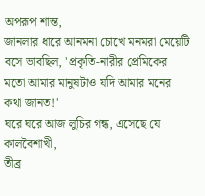অপরূপ শান্ত,
জানলার ধারে আনমনা চোখে মনমরা মেয়েটি বসে ভাবছিল, 'প্রকৃতি-নারীর প্রেমিকের মতো আমার মানুষটাও যদি আমার মনের কথা জানত!'
ঘরে ঘরে আজ লুচির গন্ধ, এসেছে যে কালবৈশাখী,
তীব্র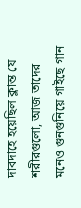দাবদাহে হয়েছিল ক্লান্ত যে শরীরগুলো, আজ তাদের মনেও গুনগুনিয়ে গাইছে গান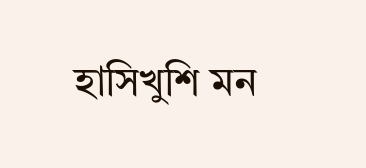হাসিখুশি মন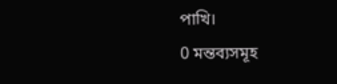পাখি।
0 মন্তব্যসমূহ